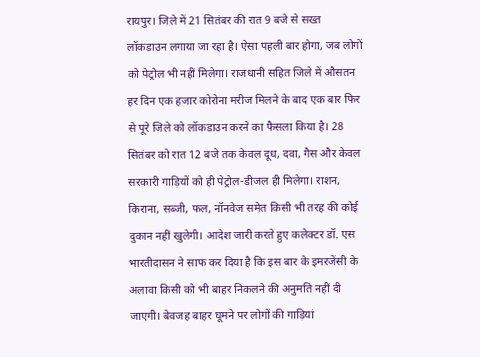रायपुर। जिले में 21 सितंबर की रात 9 बजे से सख्त लॉकडाउन लगाया जा रहा है। ऐसा पहली बार होगा, जब लोगों को पेट्रोल भी नहीं मिलेगा। राजधानी सहित जिले में औसतन हर दिन एक हजार कोरोना मरीज मिलने के बाद एक बार फिर से पूरे जिले को लॉकडाउन करने का फैसला किया है। 28 सितंबर को रात 12 बजे तक केवल दूध, दवा, गैस और केवल सरकारी गाड़ियों को ही पेट्रोल-डीजल ही मिलेगा। राशन, किराना, सब्जी, फल, नॉनवेज समेत किसी भी तरह की कोई दुकान नहीं खुलेगी। आदेश जारी करते हुए कलेक्टर डॉ. एस भारतीदासन ने साफ कर दिया है कि इस बार के इमरजेंसी के अलावा किसी को भी बाहर निकलने की अनुमति नहीं दी जाएगी। बेवजह बाहर घूमने पर लोगों की गाड़ियां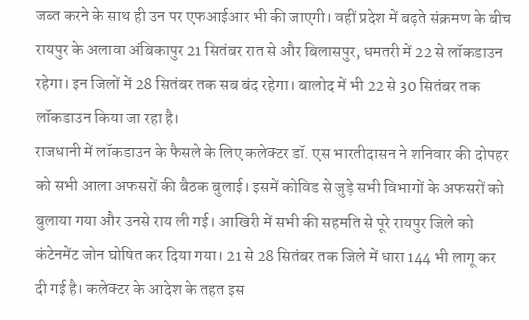जब्त करने के साथ ही उन पर एफआईआर भी की जाएगी। वहीं प्रदेश में बढ़ते संक्रमण के बीच रायपुर के अलावा अंबिकापुर 21 सितंबर रात से और बिलासपुर, धमतरी में 22 से लॉकडाउन रहेगा। इन जिलों में 28 सितंबर तक सब बंद रहेगा। बालोद में भी 22 से 30 सितंबर तक लॉकडाउन किया जा रहा है।
राजधानी में लॉकडाउन के फैसले के लिए कलेक्टर डॉ. एस भारतीदासन ने शनिवार की दोपहर को सभी आला अफसरों की बैठक बुलाई। इसमें कोविड से जुड़े सभी विभागों के अफसरों को बुलाया गया और उनसे राय ली गई। आखिरी में सभी की सहमति से पूरे रायपुर जिले को कंटेनमेंट जोन घोषित कर दिया गया। 21 से 28 सितंबर तक जिले में धारा 144 भी लागू कर दी गई है। कलेक्टर के आदेश के तहत इस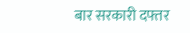बार सरकारी दफ्तर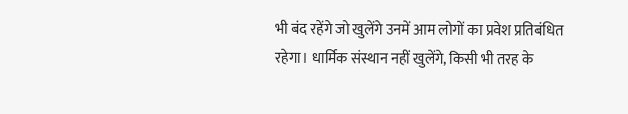भी बंद रहेंगे जो खुलेंगे उनमें आम लोगों का प्रवेश प्रतिबंधित रहेगा। धार्मिक संस्थान नहीं खुलेंगे, किसी भी तरह के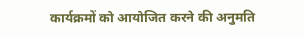कार्यक्रमों को आयोजित करने की अनुमति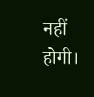नहीं होगी।